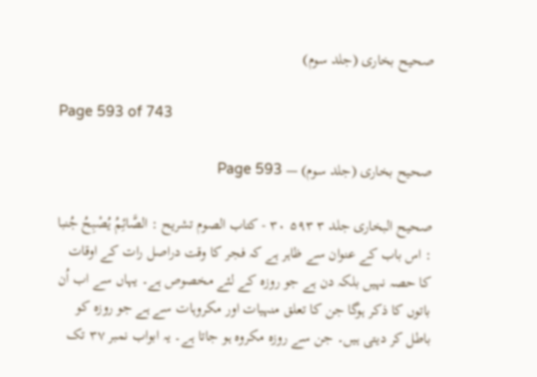صحیح بخاری (جلد سوم)

Page 593 of 743

صحیح بخاری (جلد سوم) — Page 593

صحيح البخاری جلد ۳ ۵۹۳ ٣٠ - كتاب الصوم تشریح : الصَّائِمُ يُصْبِحُ جُنبا : اس باب کے عنوان سے ظاہر ہے کہ فجر کا وقت دراصل رات کے اوقات کا حصہ نہیں بلکہ دن ہے جو روزہ کے لئے مخصوص ہے۔ یہاں سے اب اُن باتوں کا ذکر ہوگا جن کا تعلق منہیات اور مکروہات سے ہے جو روزہ کو باطل کر دیتی ہیں۔ جن سے روزہ مکروہ ہو جاتا ہے۔ یہ ابواب نمبر ۳۷ تک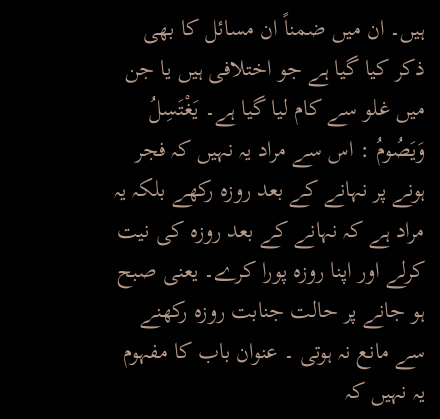ہیں۔ ان میں ضمناً ان مسائل کا بھی ذکر کیا گیا ہے جو اختلافی ہیں یا جن میں غلو سے کام لیا گیا ہے۔ يَغْتَسِلُ وَيَصُومُ : اس سے مراد یہ نہیں کہ فجر ہونے پر نہانے کے بعد روزہ رکھے بلکہ یہ مراد ہے کہ نہانے کے بعد روزہ کی نیت کرلے اور اپنا روزہ پورا کرے۔ یعنی صبح ہو جانے پر حالت جنابت روزہ رکھنے سے مانع نہ ہوتی ۔ عنوان باب کا مفہوم یہ نہیں کہ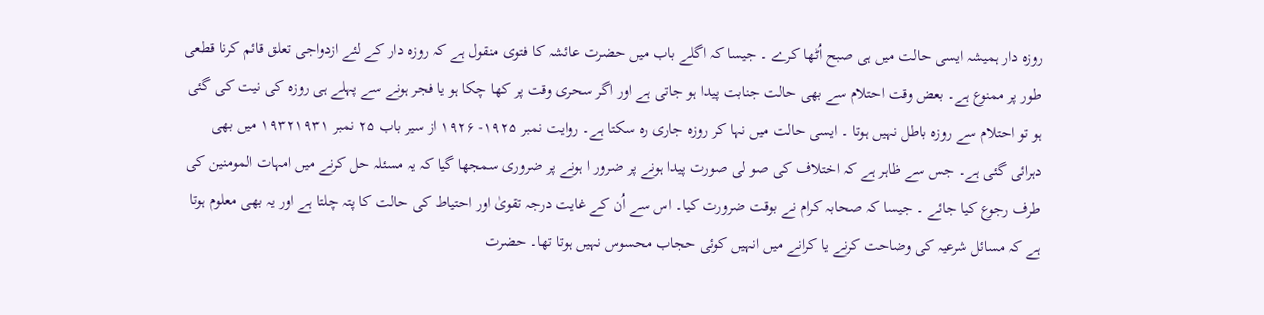روزہ دار ہمیشہ ایسی حالت میں ہی صبح اُٹھا کرے ۔ جیسا کہ اگلے باب میں حضرت عائشہ کا فتوی منقول ہے کہ روزہ دار کے لئے ازدواجی تعلق قائم کرنا قطعی طور پر ممنوع ہے۔ بعض وقت احتلام سے بھی حالت جنابت پیدا ہو جاتی ہے اور اگر سحری وقت پر کھا چکا ہو یا فجر ہونے سے پہلے ہی روزہ کی نیت کی گئی ہو تو احتلام سے روزہ باطل نہیں ہوتا ۔ ایسی حالت میں نہا کر روزہ جاری رہ سکتا ہے۔ روایت نمبر ۱۹۲۵- ۱۹۲۶ از سیر باب ۲۵ نمبر ۱۹۳۲۱۹۳۱ میں بھی دہرائی گئی ہے۔ جس سے ظاہر ہے کہ اختلاف کی صو لی صورت پیدا ہونے پر ضرور ا ہونے پر ضروری سمجھا گیا کہ یہ مسئلہ حل کرنے میں امہات المومنین کی طرف رجوع کیا جائے ۔ جیسا کہ صحابہ کرام نے بوقت ضرورت کیا۔ اس سے اُن کے غایت درجہ تقویٰ اور احتیاط کی حالت کا پتہ چلتا ہے اور یہ بھی معلوم ہوتا ہے کہ مسائل شرعیہ کی وضاحت کرنے یا کرانے میں انہیں کوئی حجاب محسوس نہیں ہوتا تھا۔ حضرت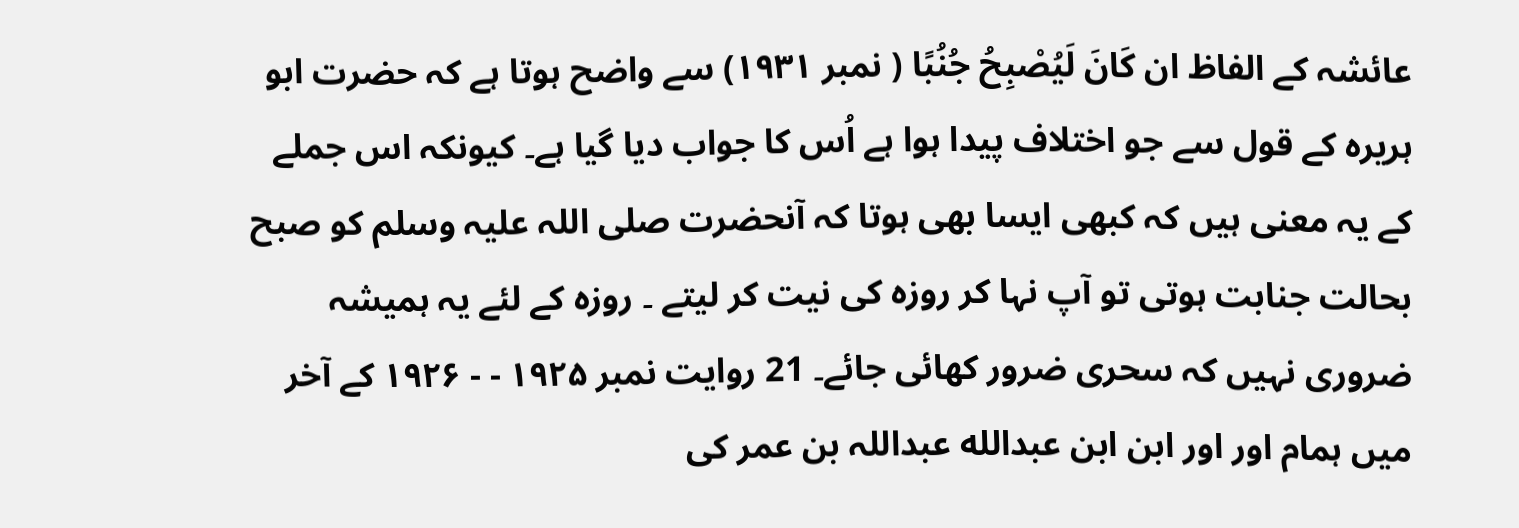عائشہ کے الفاظ ان كَانَ لَيُصْبِحُ جُنُبًا ( نمبر ۱۹۳۱) سے واضح ہوتا ہے کہ حضرت ابو ہریرہ کے قول سے جو اختلاف پیدا ہوا ہے اُس کا جواب دیا گیا ہے۔ کیونکہ اس جملے کے یہ معنی ہیں کہ کبھی ایسا بھی ہوتا کہ آنحضرت صلی اللہ علیہ وسلم کو صبح بحالت جنابت ہوتی تو آپ نہا کر روزہ کی نیت کر لیتے ۔ روزہ کے لئے یہ ہمیشہ ضروری نہیں کہ سحری ضرور کھائی جائے۔ 21 روایت نمبر ۱۹۲۵ - - ۱۹۲۶ کے آخر میں ہمام اور اور ابن ابن عبدالله عبداللہ بن عمر کی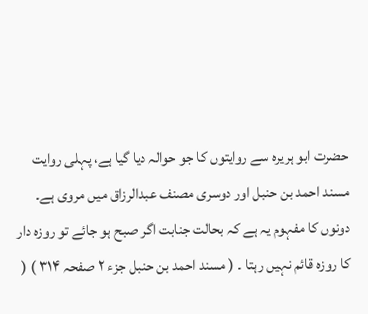حضرت ابو ہریرہ سے روایتوں کا جو حوالہ دیا گیا ہے، پہلی روایت مسند احمد بن حنبل اور دوسری مصنف عبدالرزاق میں مروی ہے۔ دونوں کا مفہوم یہ ہے کہ بحالت جنابت اگر صبح ہو جائے تو روزہ دار کا روزہ قائم نہیں رہتا ۔ ( مسند احمد بن حنبل جزء ۲ صفحہ ۳۱۴ ) (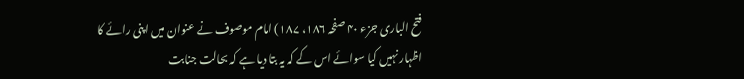فتح الباری جزء ۴۰ صفحہ ۱۸۶، ۱۸۷) امام موصوف نے عنوان میں اپنی رائے کا اظہار نہیں کیا سوائے اس کے کہ یہ بتا دیا ہے کہ بحالت جنابت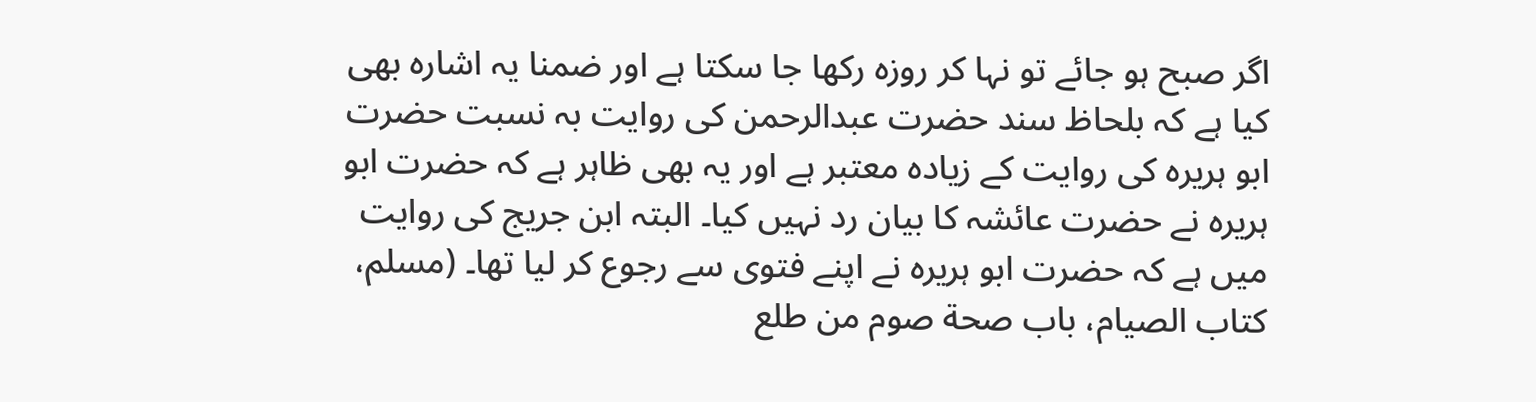اگر صبح ہو جائے تو نہا کر روزہ رکھا جا سکتا ہے اور ضمنا یہ اشارہ بھی کیا ہے کہ بلحاظ سند حضرت عبدالرحمن کی روایت بہ نسبت حضرت ابو ہریرہ کی روایت کے زیادہ معتبر ہے اور یہ بھی ظاہر ہے کہ حضرت ابو ہریرہ نے حضرت عائشہ کا بیان رد نہیں کیا۔ البتہ ابن جریج کی روایت میں ہے کہ حضرت ابو ہریرہ نے اپنے فتوی سے رجوع کر لیا تھا۔ (مسلم، کتاب الصيام، باب صحة صوم من طلع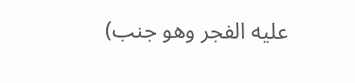عليه الفجر وهو جنب)